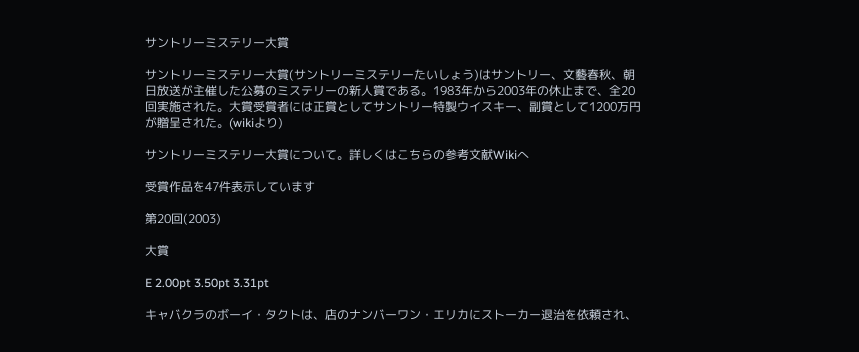サントリーミステリー大賞

サントリーミステリー大賞(サントリーミステリーたいしょう)はサントリー、文藝春秋、朝日放送が主催した公募のミステリーの新人賞である。1983年から2003年の休止まで、全20回実施された。大賞受賞者には正賞としてサントリー特製ウイスキー、副賞として1200万円が贈呈された。(wikiより)

サントリーミステリー大賞について。詳しくはこちらの参考文献Wikiへ

受賞作品を47件表示しています

第20回(2003)

大賞

E 2.00pt 3.50pt 3.31pt

キャバクラのボーイ・タクトは、店のナンバーワン・エリカにストーカー退治を依頼され、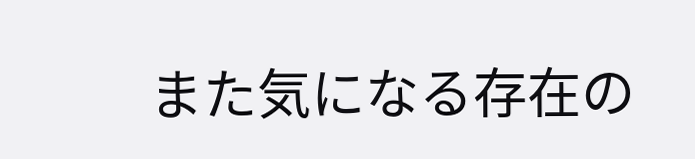また気になる存在の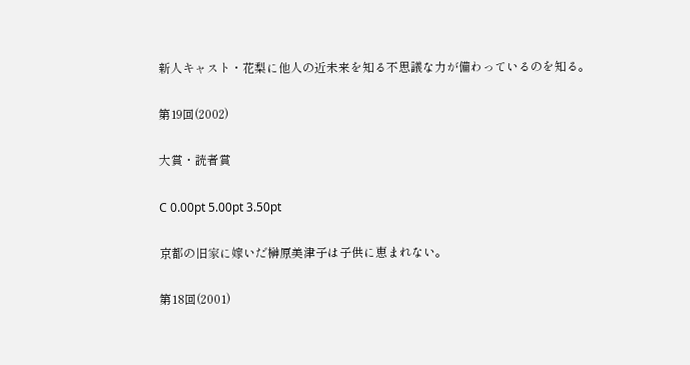新人キャスト・花梨に他人の近未来を知る不思議な力が備わっているのを知る。

第19回(2002)

大賞・読者賞

C 0.00pt 5.00pt 3.50pt

京都の旧家に嫁いだ榊原美津子は子供に恵まれない。

第18回(2001)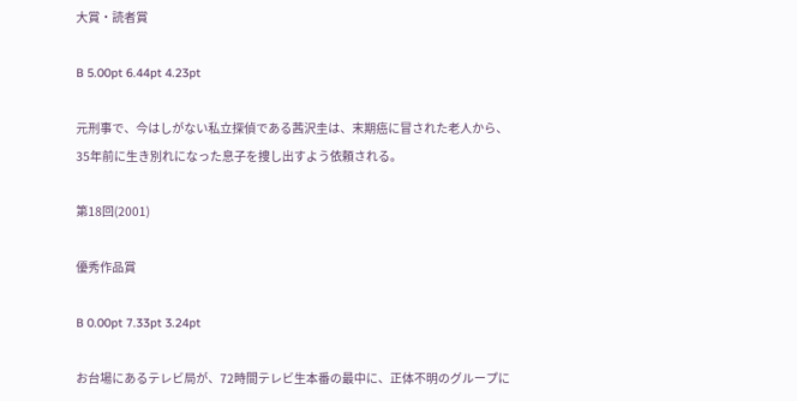大賞・読者賞

B 5.00pt 6.44pt 4.23pt

元刑事で、今はしがない私立探偵である茜沢圭は、末期癌に冒された老人から、35年前に生き別れになった息子を捜し出すよう依頼される。

第18回(2001)

優秀作品賞

B 0.00pt 7.33pt 3.24pt

お台場にあるテレビ局が、72時間テレビ生本番の最中に、正体不明のグループに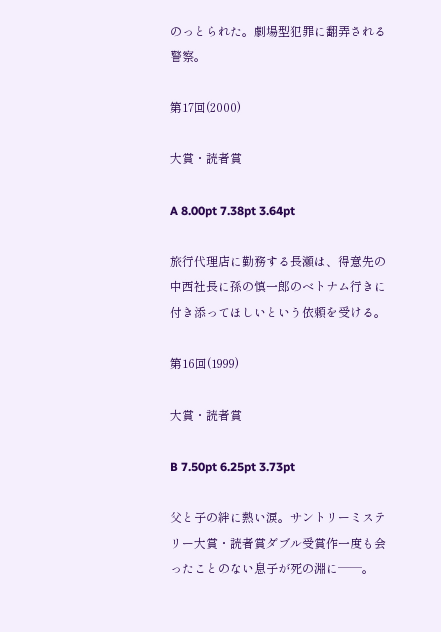のっとられた。劇場型犯罪に翻弄される警察。

第17回(2000)

大賞・読者賞

A 8.00pt 7.38pt 3.64pt

旅行代理店に勤務する長瀬は、得意先の中西社長に孫の慎一郎のベトナム行きに付き添ってほしいという依頼を受ける。

第16回(1999)

大賞・読者賞

B 7.50pt 6.25pt 3.73pt

父と子の絆に熱い涙。サントリーミステリー大賞・読者賞ダブル受賞作一度も会ったことのない息子が死の淵に──。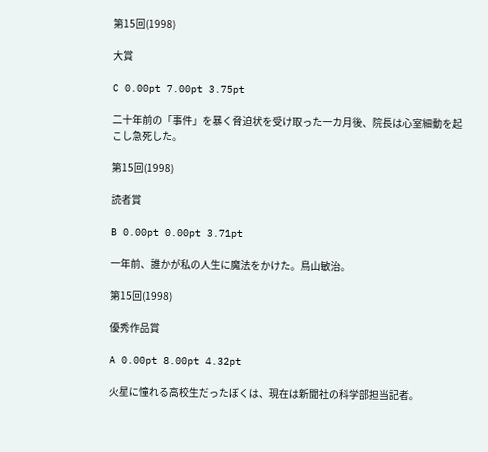第15回(1998)

大賞

C 0.00pt 7.00pt 3.75pt

二十年前の「事件」を暴く脅迫状を受け取った一カ月後、院長は心室細動を起こし急死した。

第15回(1998)

読者賞

B 0.00pt 0.00pt 3.71pt

一年前、誰かが私の人生に魔法をかけた。鳥山敏治。

第15回(1998)

優秀作品賞

A 0.00pt 8.00pt 4.32pt

火星に憧れる高校生だったぼくは、現在は新聞社の科学部担当記者。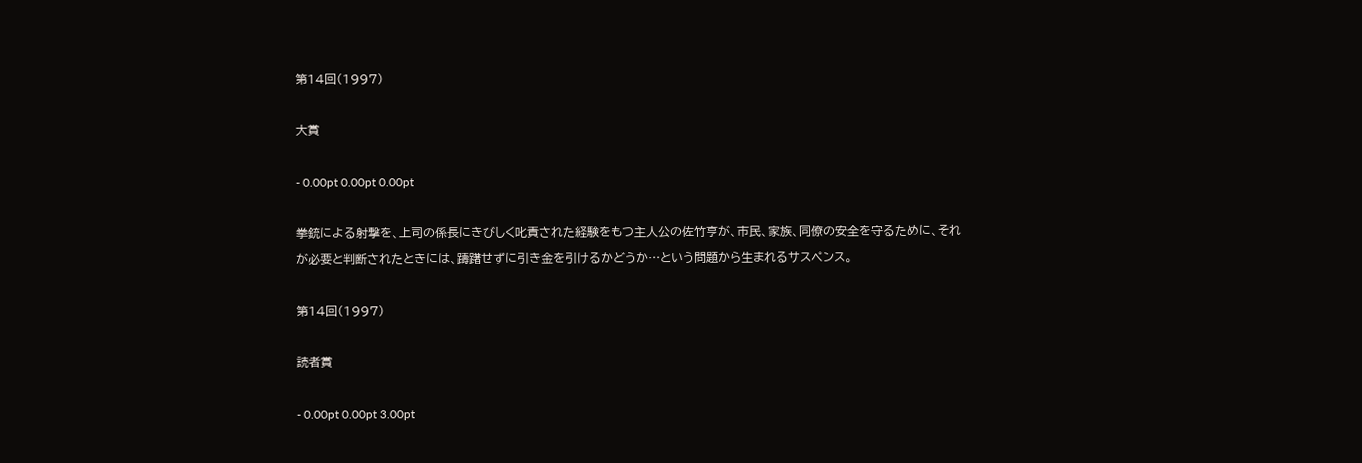第14回(1997)

大賞

- 0.00pt 0.00pt 0.00pt

拳銃による射撃を、上司の係長にきびしく叱責された経験をもつ主人公の佐竹亨が、市民、家族、同僚の安全を守るために、それが必要と判断されたときには、躊躇せずに引き金を引けるかどうか…という問題から生まれるサスペンス。

第14回(1997)

読者賞

- 0.00pt 0.00pt 3.00pt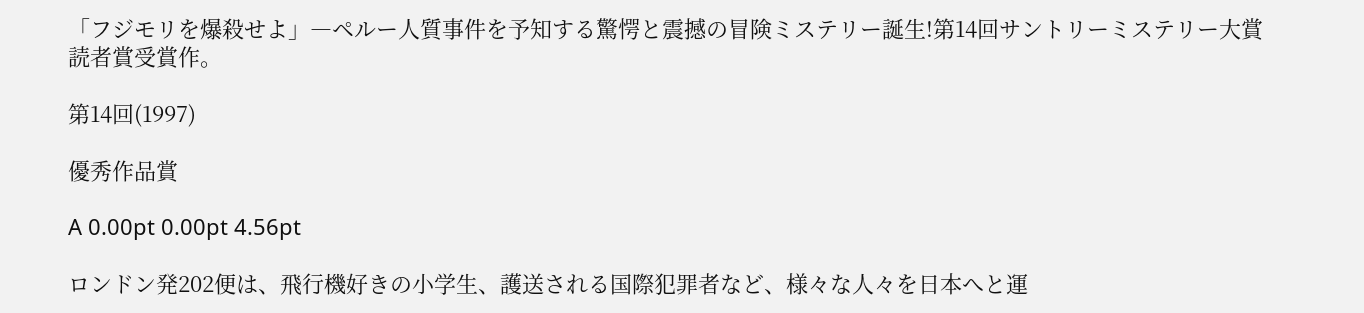「フジモリを爆殺せよ」―ペルー人質事件を予知する驚愕と震撼の冒険ミステリー誕生!第14回サントリーミステリー大賞読者賞受賞作。

第14回(1997)

優秀作品賞

A 0.00pt 0.00pt 4.56pt

ロンドン発202便は、飛行機好きの小学生、護送される国際犯罪者など、様々な人々を日本へと運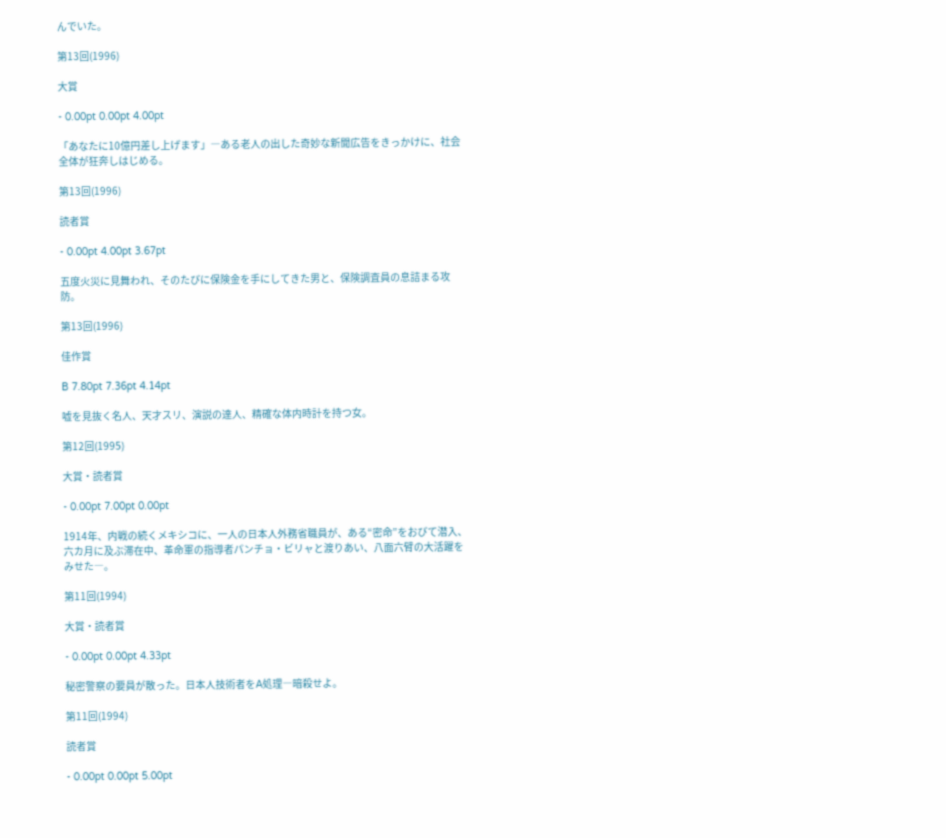んでいた。

第13回(1996)

大賞

- 0.00pt 0.00pt 4.00pt

「あなたに10億円差し上げます」―ある老人の出した奇妙な新聞広告をきっかけに、社会全体が狂奔しはじめる。

第13回(1996)

読者賞

- 0.00pt 4.00pt 3.67pt

五度火災に見舞われ、そのたびに保険金を手にしてきた男と、保険調査員の息詰まる攻防。

第13回(1996)

佳作賞

B 7.80pt 7.36pt 4.14pt

嘘を見抜く名人、天才スリ、演説の達人、精確な体内時計を持つ女。

第12回(1995)

大賞・読者賞

- 0.00pt 7.00pt 0.00pt

1914年、内戦の続くメキシコに、一人の日本人外務省職員が、ある“密命”をおびて潜入、六カ月に及ぶ滞在中、革命軍の指導者パンチョ・ビリャと渡りあい、八面六臂の大活躍をみせた―。

第11回(1994)

大賞・読者賞

- 0.00pt 0.00pt 4.33pt

秘密警察の要員が散った。日本人技術者をA処理―暗殺せよ。

第11回(1994)

読者賞

- 0.00pt 0.00pt 5.00pt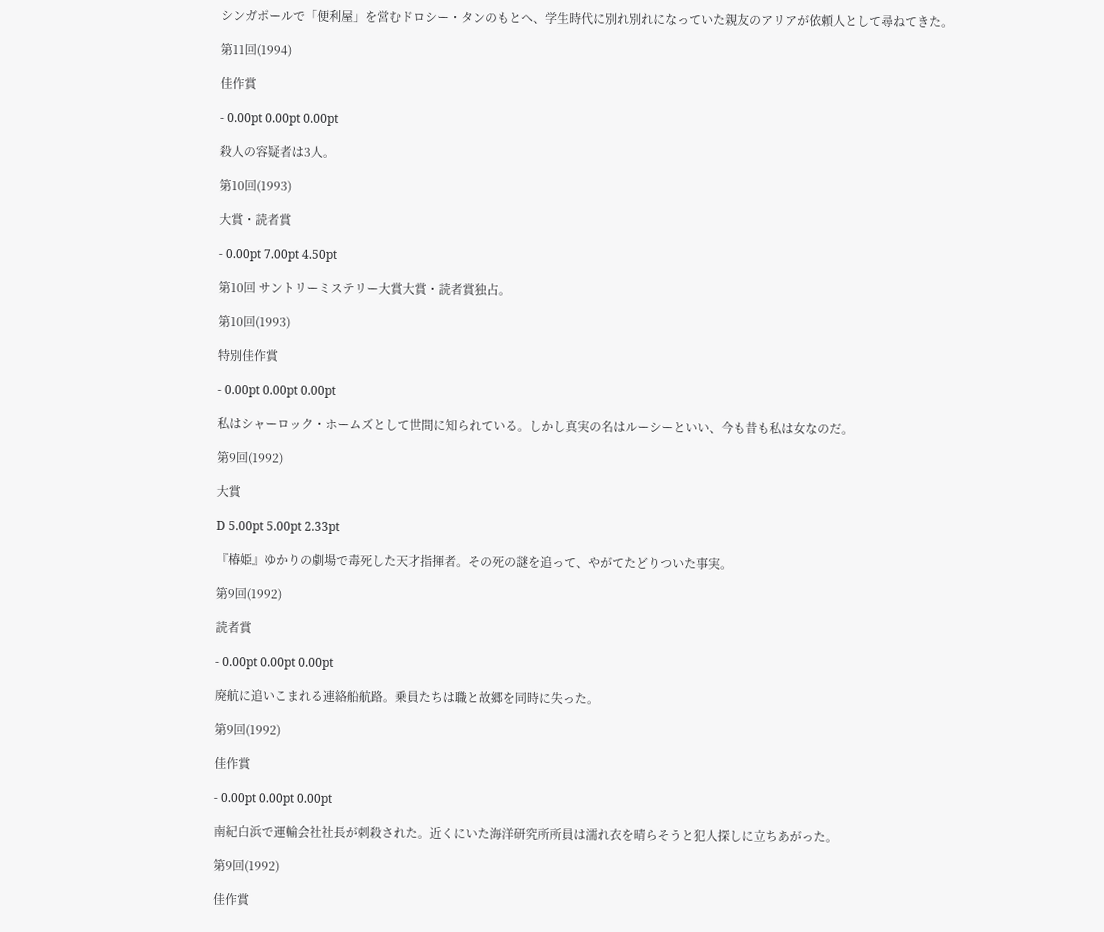シンガポールで「便利屋」を営むドロシー・タンのもとへ、学生時代に別れ別れになっていた親友のアリアが依頼人として尋ねてきた。

第11回(1994)

佳作賞

- 0.00pt 0.00pt 0.00pt

殺人の容疑者は3人。

第10回(1993)

大賞・読者賞

- 0.00pt 7.00pt 4.50pt

第10回 サントリーミステリー大賞大賞・読者賞独占。

第10回(1993)

特別佳作賞

- 0.00pt 0.00pt 0.00pt

私はシャーロック・ホームズとして世間に知られている。しかし真実の名はルーシーといい、今も昔も私は女なのだ。

第9回(1992)

大賞

D 5.00pt 5.00pt 2.33pt

『椿姫』ゆかりの劇場で毒死した天才指揮者。その死の謎を追って、やがてたどりついた事実。

第9回(1992)

読者賞

- 0.00pt 0.00pt 0.00pt

廃航に追いこまれる連絡船航路。乗員たちは職と故郷を同時に失った。

第9回(1992)

佳作賞

- 0.00pt 0.00pt 0.00pt

南紀白浜で運輸会社社長が刺殺された。近くにいた海洋研究所所員は濡れ衣を晴らそうと犯人探しに立ちあがった。

第9回(1992)

佳作賞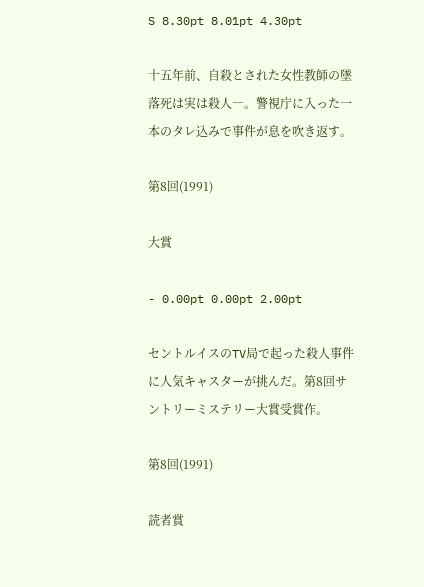S 8.30pt 8.01pt 4.30pt

十五年前、自殺とされた女性教師の墜落死は実は殺人―。警視庁に入った一本のタレ込みで事件が息を吹き返す。

第8回(1991)

大賞

- 0.00pt 0.00pt 2.00pt

セントルイスのTV局で起った殺人事件に人気キャスターが挑んだ。第8回サントリーミステリー大賞受賞作。

第8回(1991)

読者賞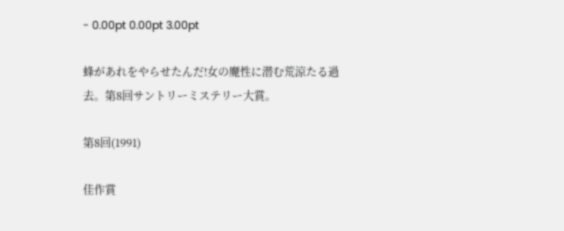- 0.00pt 0.00pt 3.00pt

蜂があれをやらせたんだ!女の魔性に潜む荒涼たる過去。第8回サントリーミステリー大賞。

第8回(1991)

佳作賞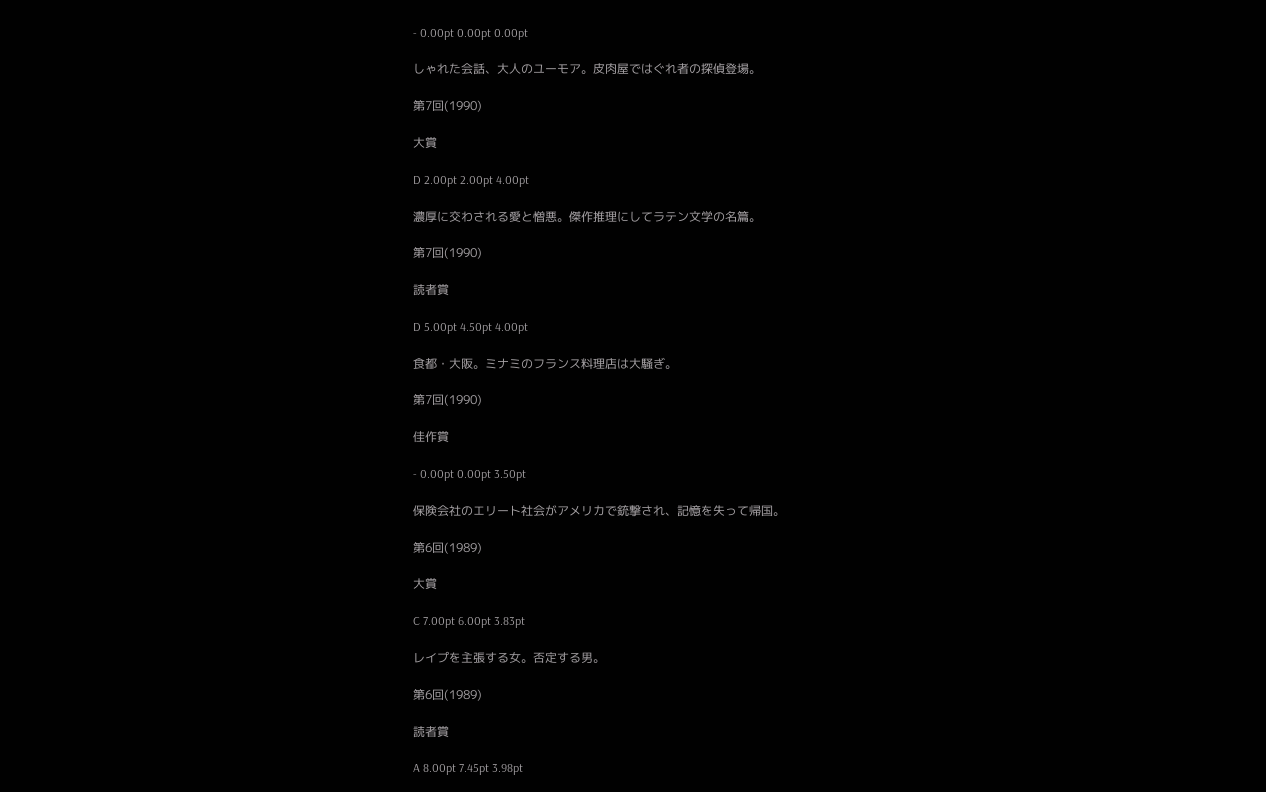- 0.00pt 0.00pt 0.00pt

しゃれた会話、大人のユーモア。皮肉屋ではぐれ者の探偵登場。

第7回(1990)

大賞

D 2.00pt 2.00pt 4.00pt

濃厚に交わされる愛と憎悪。傑作推理にしてラテン文学の名篇。

第7回(1990)

読者賞

D 5.00pt 4.50pt 4.00pt

食都・大阪。ミナミのフランス料理店は大騒ぎ。

第7回(1990)

佳作賞

- 0.00pt 0.00pt 3.50pt

保険会社のエリート社会がアメリカで銃撃され、記憶を失って帰国。

第6回(1989)

大賞

C 7.00pt 6.00pt 3.83pt

レイプを主張する女。否定する男。

第6回(1989)

読者賞

A 8.00pt 7.45pt 3.98pt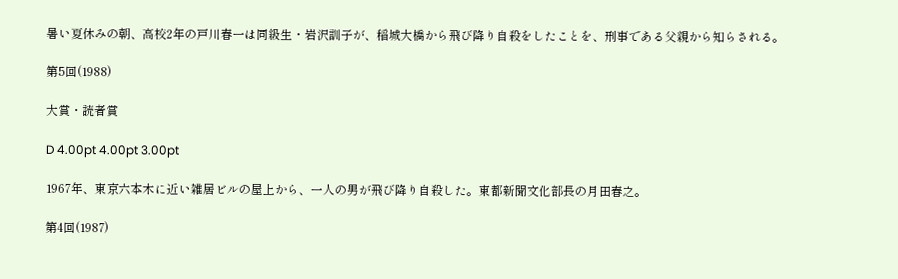暑い夏休みの朝、高校2年の戸川春一は同級生・岩沢訓子が、稲城大橋から飛び降り自殺をしたことを、刑事である父親から知らされる。

第5回(1988)

大賞・読者賞

D 4.00pt 4.00pt 3.00pt

1967年、東京六本木に近い雑居ビルの屋上から、一人の男が飛び降り自殺した。東都新聞文化部長の月田春之。

第4回(1987)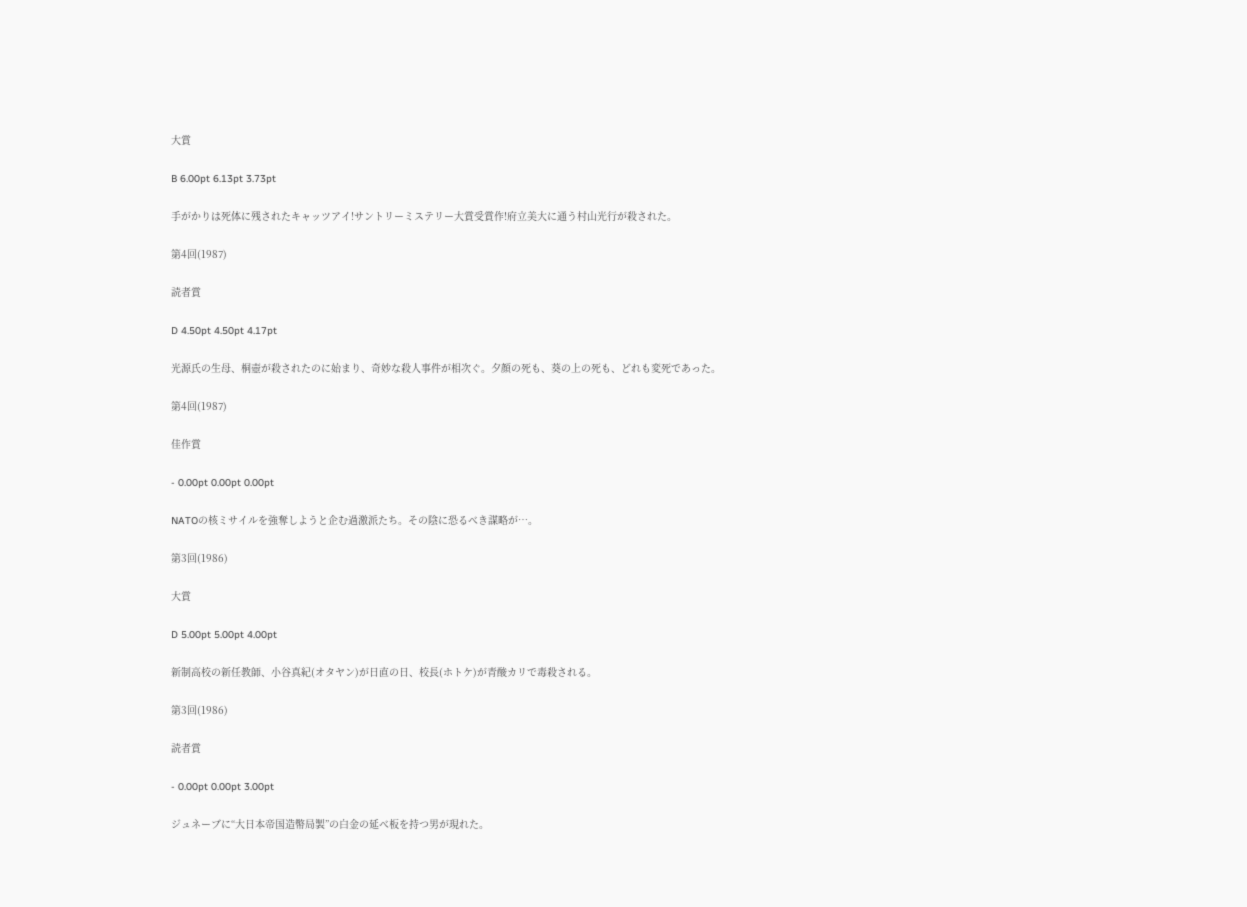大賞

B 6.00pt 6.13pt 3.73pt

手がかりは死体に残されたキャッツアイ!サントリーミステリー大賞受賞作!府立美大に通う村山光行が殺された。

第4回(1987)

読者賞

D 4.50pt 4.50pt 4.17pt

光源氏の生母、桐壺が殺されたのに始まり、奇妙な殺人事件が相次ぐ。夕顔の死も、葵の上の死も、どれも変死であった。

第4回(1987)

佳作賞

- 0.00pt 0.00pt 0.00pt

NATOの核ミサイルを強奪しようと企む過激派たち。その陰に恐るべき謀略が…。

第3回(1986)

大賞

D 5.00pt 5.00pt 4.00pt

新制高校の新任教師、小谷真紀(オタヤン)が日直の日、校長(ホトケ)が青酸カリで毒殺される。

第3回(1986)

読者賞

- 0.00pt 0.00pt 3.00pt

ジュネーブに“大日本帝国造幣局製”の白金の延べ板を持つ男が現れた。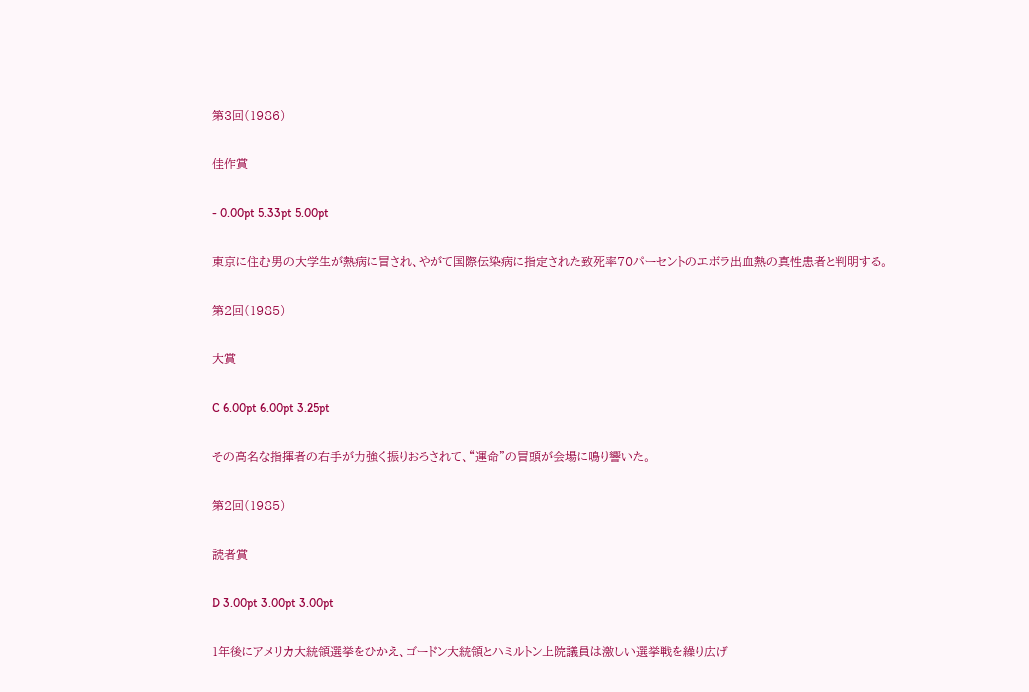第3回(1986)

佳作賞

- 0.00pt 5.33pt 5.00pt

東京に住む男の大学生が熱病に冒され、やがて国際伝染病に指定された致死率70パーセントのエボラ出血熱の真性患者と判明する。

第2回(1985)

大賞

C 6.00pt 6.00pt 3.25pt

その高名な指揮者の右手が力強く振りおろされて、“運命”の冒頭が会場に鳴り響いた。

第2回(1985)

読者賞

D 3.00pt 3.00pt 3.00pt

1年後にアメリカ大統領選挙をひかえ、ゴードン大統領とハミルトン上院議員は激しい選挙戦を繰り広げ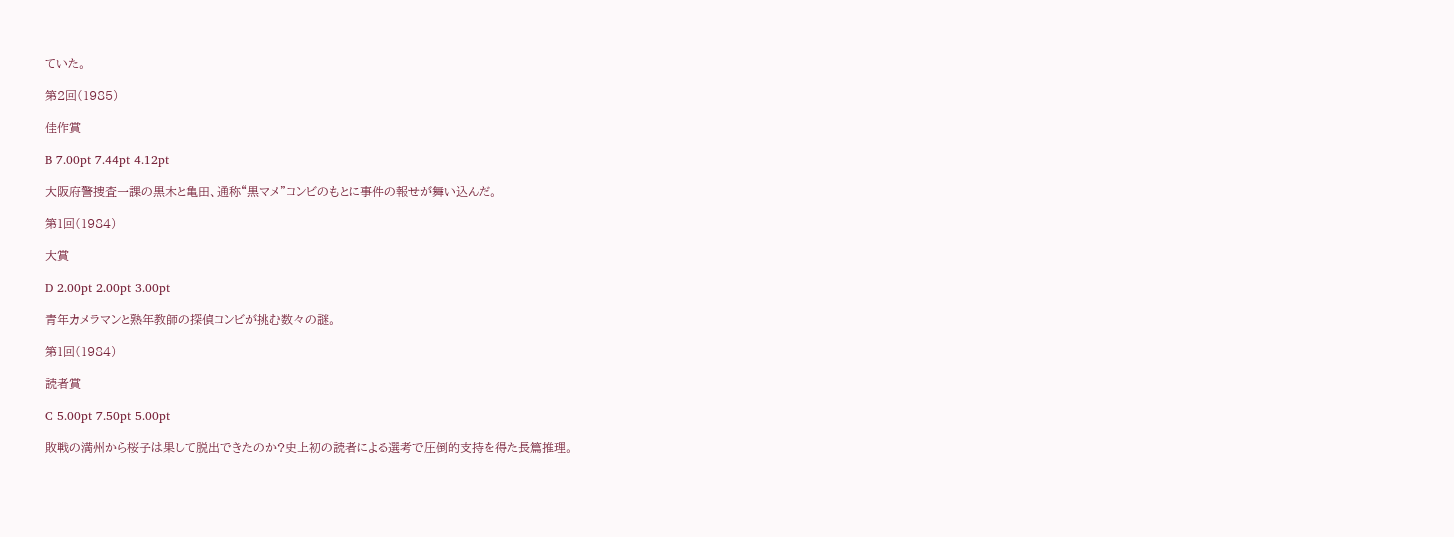ていた。

第2回(1985)

佳作賞

B 7.00pt 7.44pt 4.12pt

大阪府警捜査一課の黒木と亀田、通称“黒マメ”コンビのもとに事件の報せが舞い込んだ。

第1回(1984)

大賞

D 2.00pt 2.00pt 3.00pt

青年カメラマンと熟年教師の探偵コンビが挑む数々の謎。

第1回(1984)

読者賞

C 5.00pt 7.50pt 5.00pt

敗戦の満州から桜子は果して脱出できたのか?史上初の読者による選考で圧倒的支持を得た長篇推理。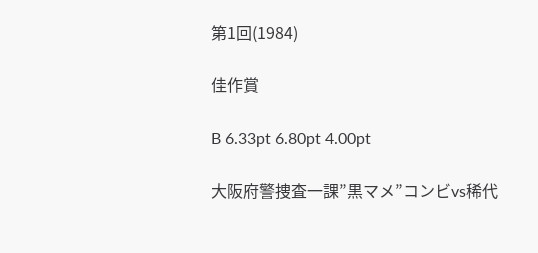第1回(1984)

佳作賞

B 6.33pt 6.80pt 4.00pt

大阪府警捜査一課”黒マメ”コンビvs稀代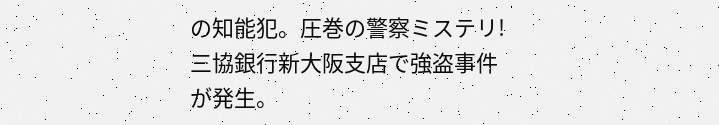の知能犯。圧巻の警察ミステリ!三協銀行新大阪支店で強盗事件が発生。